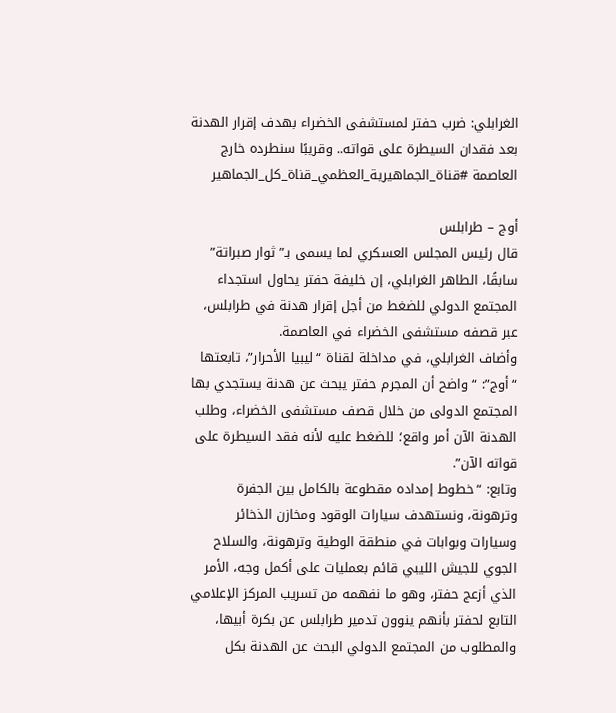الغرابلي: ضرب حفتر لمستشفى الخضراء بهدف إقرار الهدنة بعد فقدان السيطرة على قواته.. وقريبًا سنطرده خارج العاصمة #قناة_الجماهيرية_العظمي_قناة_كل_الجماهير

أوج – طرابلس
قال رئيس المجلس العسكري لما يسمى بـ”ثوار صبراتة” سابقًا، الطاهر الغرابلي، إن خليفة حفتر يحاول استجداء المجتمع الدولي للضغط من أجل إقرار هدنة في طرابلس، عبر قصفه مستشفى الخضراء في العاصمة.
وأضاف الغرابلي، في مداخلة لقناة “ليبيا الأحرار”، تابعتها “أوج”: “واضح أن المجرم حفتر يبحث عن هدنة يستجدي بها المجتمع الدولى من خلال قصف مستشفى الخضراء، وطلب الهدنة الآن أمر واقع؛ للضغط عليه لأنه فقد السيطرة على قواته الآن”.
وتابع: “خطوط إمداده مقطوعة بالكامل بين الجفرة وترهونة، ونستهدف سيارات الوقود ومخازن الذخائر وسيارات وبوابات في منطقة الوطية وترهونة، والسلاح الجوي للجيش الليبي قائم بعمليات على أكمل وجه، الأمر الذي أزعج حفتر، وهو ما نفهمه من تسريب المركز الإعلامي التابع لحفتر بأنهم ينوون تدمير طرابلس عن بكرة أبيها، والمطلوب من المجتمع الدولي البحث عن الهدنة بكل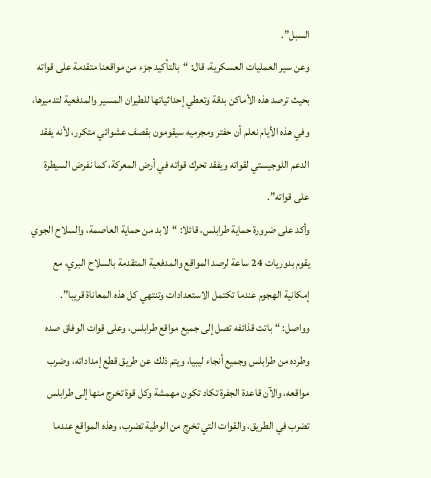السبل”.
وعن سير العمليات العسكرية، قال: “بالتأكيد جزء من مواقعنا متقدمة على قواته بحيث ترصد هذه الأماكن بدقة وتعطي إحداثياتها للطيران المسير والمدفعية لتدميرها، وفي هذه الأيام نعلم أن حفتر ومجرميه سيقومون بقصف عشوائي متكرر، لأنه يفقد الدعم اللوجيستي لقواته ويفقد تحرك قواته في أرض المعركة، كما نفرض السيطرة على قواته”.
وأكد على ضرورة حماية طرابلس، قائلا: “لابد من حماية العاصمة، والسلاح الجوي يقوم بدوريات 24 ساعة لرصد المواقع والمدفعية المتقدمة بالسلاح البري، مع إمكانية الهجوم عندما تكتمل الاستعدادات وتنتهي كل هذه المعاناة قريبا”.
وواصل: “باتت قذائفه تصل إلى جميع مواقع طرابلس، وعلى قوات الوفاق صده وطرده من طرابلس وجميع أنجاء ليبيا، ويتم ذلك عن طريق قطع إمداداته، وضرب مواقعه، والآن قاعدة الجفرة تكاد تكون مهمشة وكل قوة تخرج منها إلى طرابلس تضرب في الطريق، والقوات التي تخرج من الوطية تضرب، وهذه المواقع عندما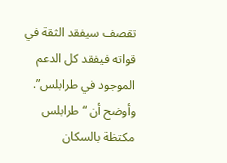تقصف سيفقد الثقة في قواته فيفقد كل الدعم الموجود في طرابلس”.
وأوضح أن “طرابلس مكتظة بالسكان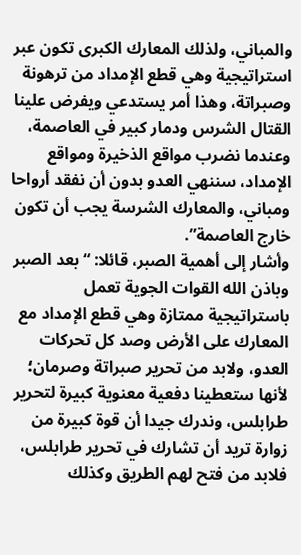والمباني، ولذلك المعارك الكبرى تكون عبر استراتيجية وهي قطع الإمداد من ترهونة وصبراتة، وهذا أمر يستدعي ويفرض علينا القتال الشرس ودمار كبير في العاصمة، وعندما نضرب مواقع الذخيرة ومواقع الإمداد، سننهي العدو بدون أن نفقد أرواحا ومباني، والمعارك الشرسة يجب أن تكون خارج العاصمة”.
وأشار إلى أهمية الصبر، قائلا: “بعد الصبر وباذن الله القوات الجوية تعمل باستراتيجية ممتازة وهي قطع الإمداد مع المعارك على الأرض وصد كل تحركات العدو، ولابد من تحرير صبراتة وصرمان؛ لأنها ستعطينا دفعية معنوية كبيرة لتحرير طرابلس، وندرك جيدا أن قوة كبيرة من زوارة تريد أن تشارك في تحرير طرابلس، فلابد من فتح لهم الطريق وكذلك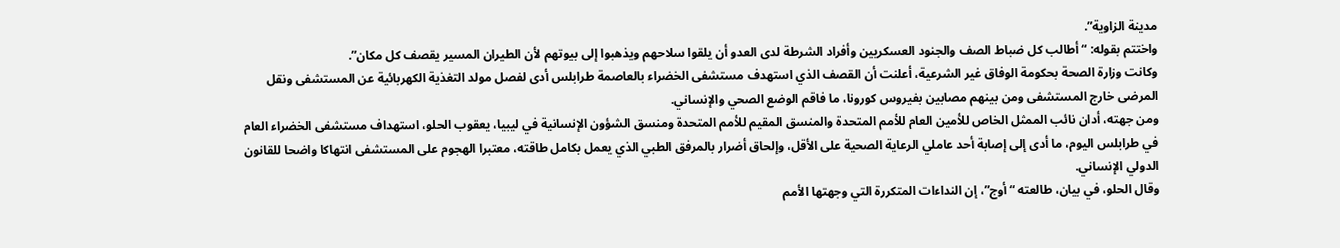مدينة الزاوية”.
واختتم بقوله: “أطالب كل ضباط الصف والجنود العسكريين وأفراد الشرطة لدى العدو أن يلقوا سلاحهم ويذهبوا إلى بيوتهم لأن الطيران المسير يقصف كل مكان”.
وكانت وزارة الصحة بحكومة الوفاق غير الشرعية، أعلنت أن القصف الذي استهدف مستشفى الخضراء بالعاصمة طرابلس أدى لفصل مولد التغذية الكهربائية عن المستشفى ونقل المرضى خارج المستشفى ومن بينهم مصابين بفيروس كورونا، ما فاقم الوضع الصحي والإنساني.
ومن جهته، أدان نائب الممثل الخاص للأمين العام للأمم المتحدة والمنسق المقيم للأمم المتحدة ومنسق الشؤون الإنسانية في ليبيا، يعقوب الحلو، استهداف مستشفى الخضراء العام في طرابلس اليوم، ما أدى إلى إصابة أحد عاملي الرعاية الصحية على الأقل، وإلحاق أضرار بالمرفق الطبي الذي يعمل بكامل طاقته، معتبرا الهجوم على المستشفى انتهاكا واضحا للقانون الدولي الإنساني.
وقال الحلو، في بيان، طالعته “أوج”، إن النداءات المتكررة التي وجهتها الأمم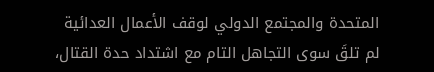المتحدة والمجتمع الدولي لوقف الأعمال العدائية لم تلقَ سوى التجاهل التام مع اشتداد حدة القتال،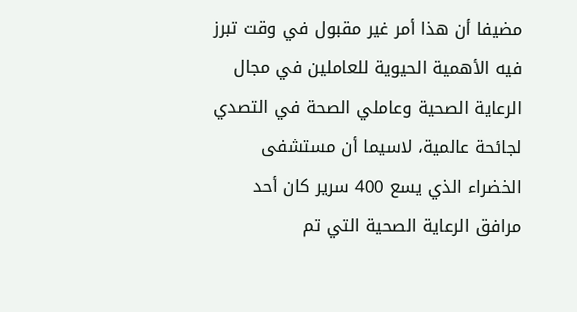مضيفا أن هذا أمر غير مقبول في وقت تبرز فيه الأهمية الحيوية للعاملين في مجال الرعاية الصحية وعاملي الصحة في التصدي لجائحة عالمية، لاسيما أن مستشفى الخضراء الذي يسع 400 سرير كان أحد مرافق الرعاية الصحية التي تم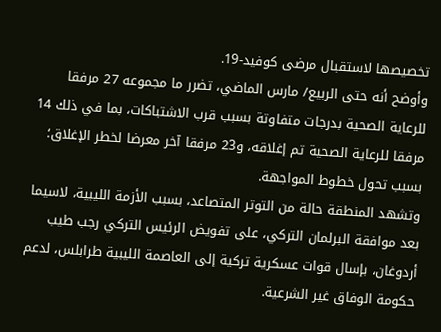تخصيصها لاستقبال مرضى كوفيد-19.
وأوضح أنه حتى الربيع/ مارس الماضي، تضرر ما مجموعه 27 مرفقا للرعاية الصحية بدرجات متفاوتة بسبب قرب الاشتباكات، بما في ذلك 14 مرفقا للرعاية الصحية تم إغلاقه، و23 مرفقا آخر معرضا لخطر الإغلاق؛ بسبب تحول خطوط المواجهة.
وتشهد المنطقة حالة من التوتر المتصاعد، بسبب الأزمة الليبية، لاسيما بعد موافقة البرلمان التركي، على تفويض الرئيس التركي رجب طيب أردوغان، بإسال قوات عسكرية تركية إلى العاصمة الليبية طرابلس، لدعم حكومة الوفاق غير الشرعية.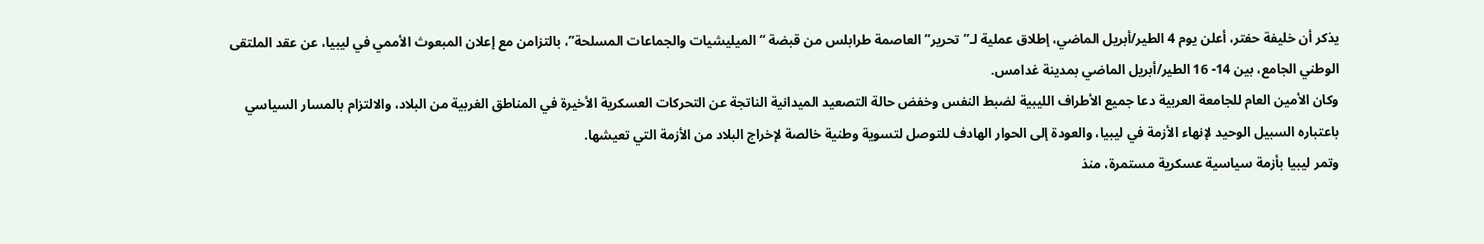يذكر أن خليفة حفتر، أعلن يوم 4 الطير/أبريل الماضي، إطلاق عملية لـ”تحرير” العاصمة طرابلس من قبضة “الميليشيات والجماعات المسلحة”، بالتزامن مع إعلان المبعوث الأممي في ليبيا، عن عقد الملتقى الوطني الجامع، بين 14- 16 الطير/أبريل الماضي بمدينة غدامس.
وكان الأمين العام للجامعة العربية دعا جميع الأطراف الليبية لضبط النفس وخفض حالة التصعيد الميدانية الناتجة عن التحركات العسكرية الأخيرة في المناطق الغربية من البلاد، والالتزام بالمسار السياسي باعتباره السبيل الوحيد لإنهاء الأزمة في ليبيا، والعودة إلى الحوار الهادف للتوصل لتسوية وطنية خالصة لإخراج البلاد من الأزمة التي تعيشها.
وتمر ليبيا بأزمة سياسية عسكرية مستمرة، منذ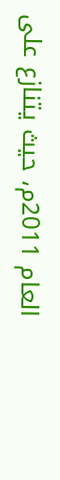العام 2011م، حيث يتنازع على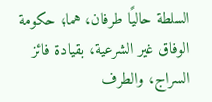السلطة حاليًا طرفان، هما؛ حكومة الوفاق غير الشرعية، بقيادة فائز السراج، والطرف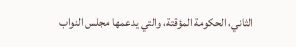الثاني، الحكومة المؤقتة، والتي يدعمها مجلس النواب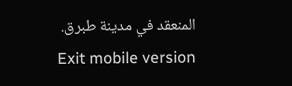المنعقد في مدينة طبرق.
Exit mobile version